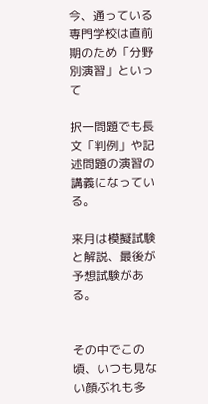今、通っている専門学校は直前期のため「分野別演習」といって

択一問題でも長文「判例」や記述問題の演習の講義になっている。

来月は模擬試験と解説、最後が予想試験がある。


その中でこの頃、いつも見ない顔ぶれも多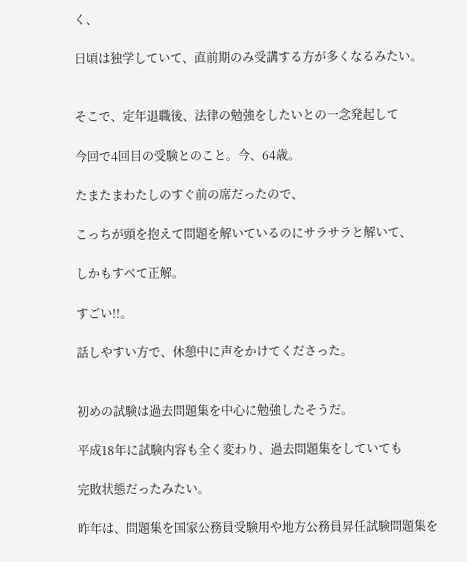く、

日頃は独学していて、直前期のみ受講する方が多くなるみたい。


そこで、定年退職後、法律の勉強をしたいとの一念発起して

今回で4回目の受験とのこと。今、64歳。

たまたまわたしのすぐ前の席だったので、

こっちが頭を抱えて問題を解いているのにサラサラと解いて、

しかもすべて正解。

すごい!!。

話しやすい方で、休憩中に声をかけてくださった。


初めの試験は過去問題集を中心に勉強したそうだ。

平成18年に試験内容も全く変わり、過去問題集をしていても

完敗状態だったみたい。

昨年は、問題集を国家公務員受験用や地方公務員昇任試験問題集を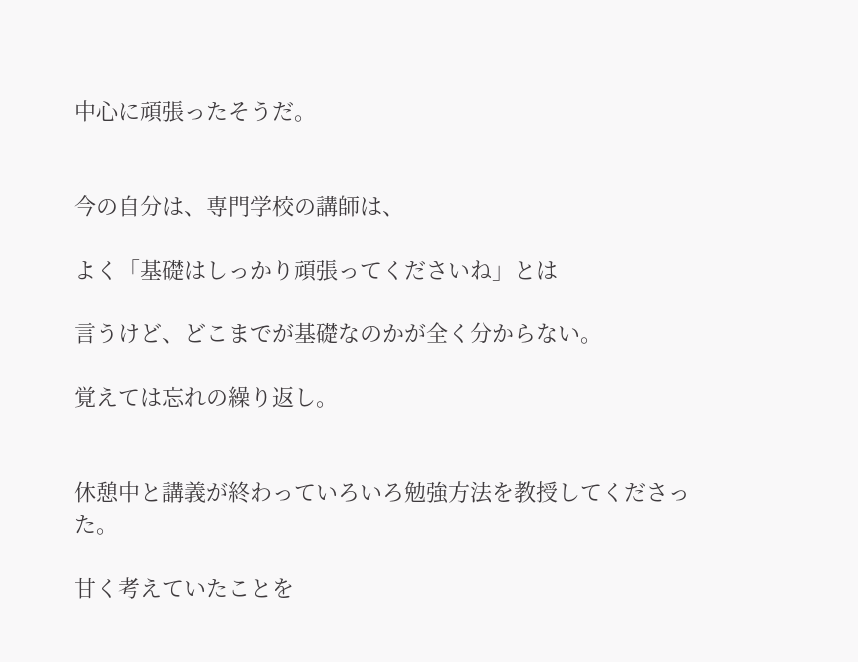中心に頑張ったそうだ。


今の自分は、専門学校の講師は、

よく「基礎はしっかり頑張ってくださいね」とは

言うけど、どこまでが基礎なのかが全く分からない。

覚えては忘れの繰り返し。


休憩中と講義が終わっていろいろ勉強方法を教授してくださった。

甘く考えていたことを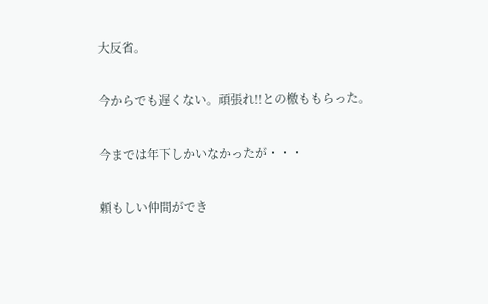大反省。

今からでも遅くない。頑張れ!!との檄ももらった。

今までは年下しかいなかったが・・・

頼もしい仲間ができ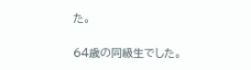た。

64歳の同級生でした。